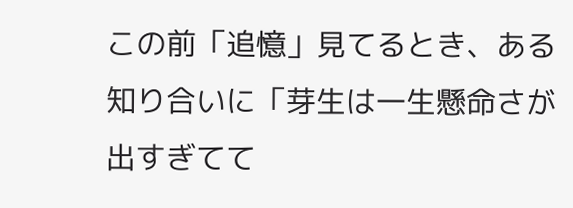この前「追憶」見てるとき、ある知り合いに「芽生は一生懸命さが出すぎてて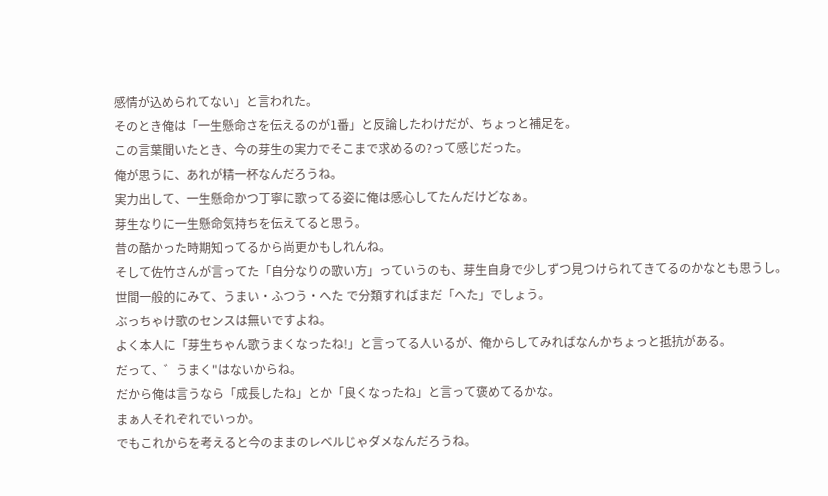感情が込められてない」と言われた。
そのとき俺は「一生懸命さを伝えるのが1番」と反論したわけだが、ちょっと補足を。
この言葉聞いたとき、今の芽生の実力でそこまで求めるの?って感じだった。
俺が思うに、あれが精一杯なんだろうね。
実力出して、一生懸命かつ丁寧に歌ってる姿に俺は感心してたんだけどなぁ。
芽生なりに一生懸命気持ちを伝えてると思う。
昔の酷かった時期知ってるから尚更かもしれんね。
そして佐竹さんが言ってた「自分なりの歌い方」っていうのも、芽生自身で少しずつ見つけられてきてるのかなとも思うし。
世間一般的にみて、うまい・ふつう・へた で分類すればまだ「へた」でしょう。
ぶっちゃけ歌のセンスは無いですよね。
よく本人に「芽生ちゃん歌うまくなったね!」と言ってる人いるが、俺からしてみればなんかちょっと抵抗がある。
だって、゛うまく"はないからね。
だから俺は言うなら「成長したね」とか「良くなったね」と言って褒めてるかな。
まぁ人それぞれでいっか。
でもこれからを考えると今のままのレベルじゃダメなんだろうね。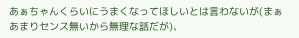あぁちゃんくらいにうまくなってほしいとは言わないが(まぁあまりセンス無いから無理な話だが)、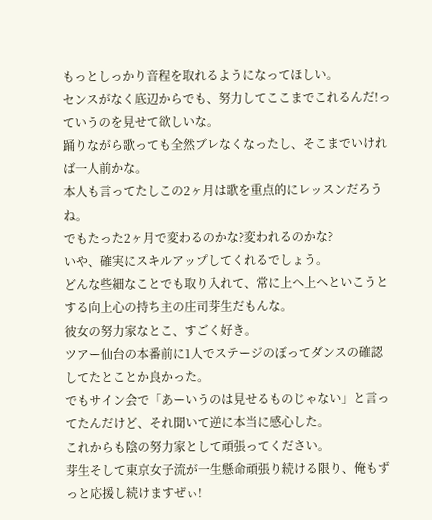もっとしっかり音程を取れるようになってほしい。
センスがなく底辺からでも、努力してここまでこれるんだ!っていうのを見せて欲しいな。
踊りながら歌っても全然ブレなくなったし、そこまでいければ一人前かな。
本人も言ってたしこの2ヶ月は歌を重点的にレッスンだろうね。
でもたった2ヶ月で変わるのかな?変われるのかな?
いや、確実にスキルアップしてくれるでしょう。
どんな些細なことでも取り入れて、常に上へ上へといこうとする向上心の持ち主の庄司芽生だもんな。
彼女の努力家なとこ、すごく好き。
ツアー仙台の本番前に1人でステージのぼってダンスの確認してたとことか良かった。
でもサイン会で「あーいうのは見せるものじゃない」と言ってたんだけど、それ聞いて逆に本当に感心した。
これからも陰の努力家として頑張ってください。
芽生そして東京女子流が一生懸命頑張り続ける限り、俺もずっと応援し続けますぜぃ!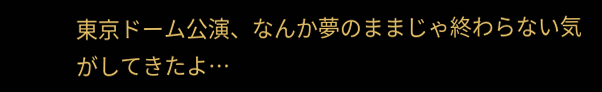東京ドーム公演、なんか夢のままじゃ終わらない気がしてきたよ…